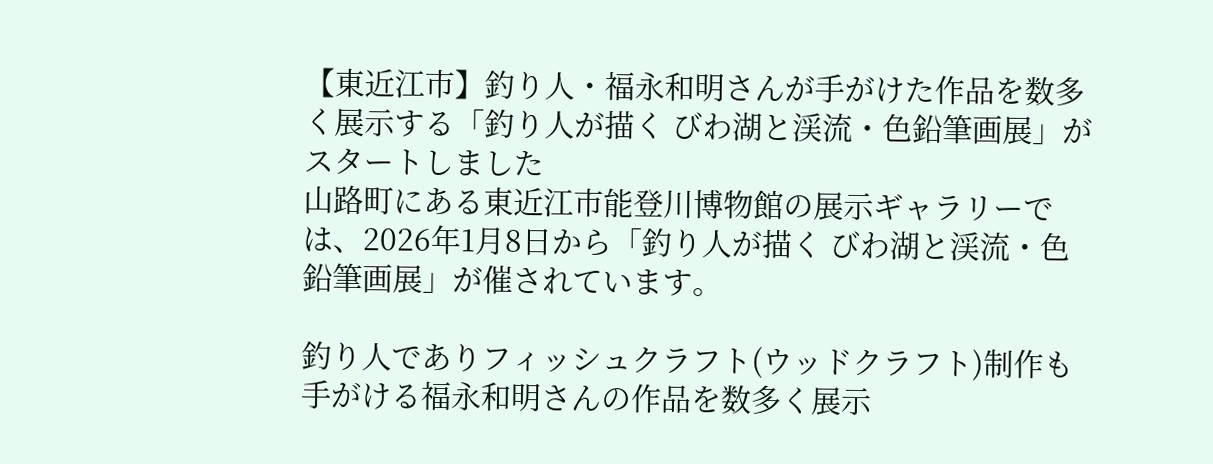【東近江市】釣り人・福永和明さんが手がけた作品を数多く展示する「釣り人が描く びわ湖と渓流・色鉛筆画展」がスタートしました
山路町にある東近江市能登川博物館の展示ギャラリーでは、2026年1月8日から「釣り人が描く びわ湖と渓流・色鉛筆画展」が催されています。

釣り人でありフィッシュクラフト(ウッドクラフト)制作も手がける福永和明さんの作品を数多く展示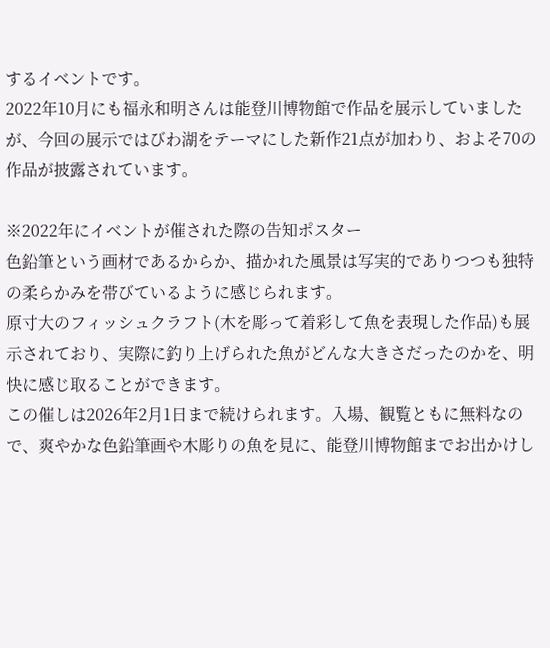するイベントです。
2022年10月にも福永和明さんは能登川博物館で作品を展示していましたが、今回の展示ではびわ湖をテーマにした新作21点が加わり、およそ70の作品が披露されています。

※2022年にイベントが催された際の告知ポスター
色鉛筆という画材であるからか、描かれた風景は写実的でありつつも独特の柔らかみを帯びているように感じられます。
原寸大のフィッシュクラフト(木を彫って着彩して魚を表現した作品)も展示されており、実際に釣り上げられた魚がどんな大きさだったのかを、明快に感じ取ることができます。
この催しは2026年2月1日まで続けられます。入場、観覧ともに無料なので、爽やかな色鉛筆画や木彫りの魚を見に、能登川博物館までお出かけし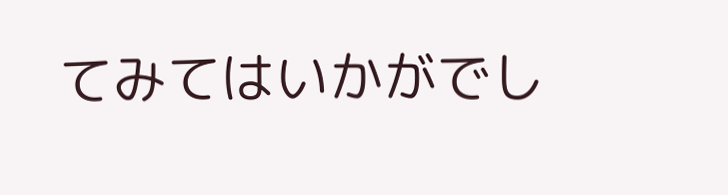てみてはいかがでし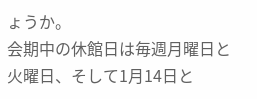ょうか。
会期中の休館日は毎週月曜日と火曜日、そして1月14日と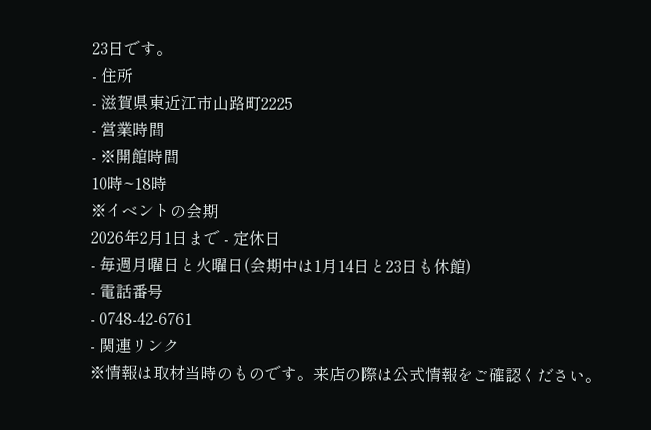23日です。
- 住所
- 滋賀県東近江市山路町2225
- 営業時間
- ※開館時間
10時~18時
※イベントの会期
2026年2月1日まで - 定休日
- 毎週月曜日と火曜日(会期中は1月14日と23日も休館)
- 電話番号
- 0748-42-6761
- 関連リンク
※情報は取材当時のものです。来店の際は公式情報をご確認ください。